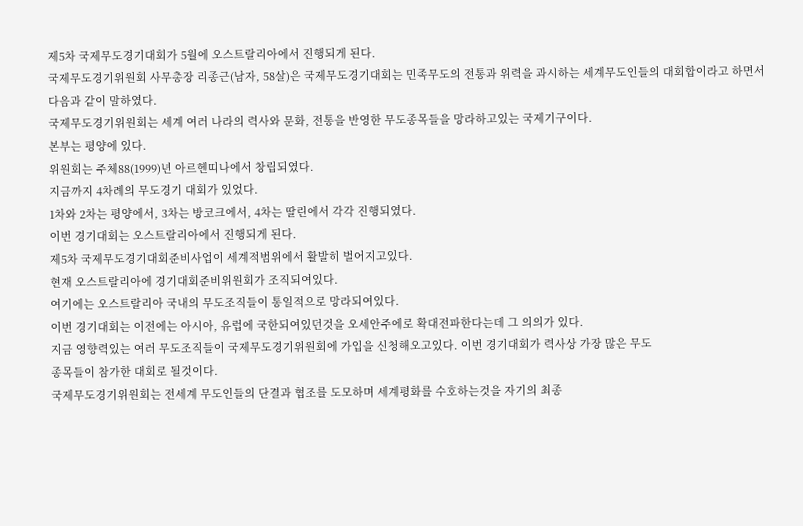제5차 국제무도경기대회가 5월에 오스트랄리아에서 진행되게 된다.
국제무도경기위원회 사무총장 리종근(남자, 58살)은 국제무도경기대회는 민족무도의 전통과 위력을 과시하는 세계무도인들의 대회합이라고 하면서 다음과 같이 말하였다.
국제무도경기위원회는 세계 여러 나라의 력사와 문화, 전통을 반영한 무도종목들을 망라하고있는 국제기구이다.
본부는 평양에 있다.
위원회는 주체88(1999)년 아르헨띠나에서 창립되였다.
지금까지 4차례의 무도경기 대회가 있었다.
1차와 2차는 평양에서, 3차는 방코크에서, 4차는 딸린에서 각각 진행되였다.
이번 경기대회는 오스트랄리아에서 진행되게 된다.
제5차 국제무도경기대회준비사업이 세계적범위에서 활발히 벌어지고있다.
현재 오스트랄리아에 경기대회준비위원회가 조직되여있다.
여기에는 오스트랄리아 국내의 무도조직들이 통일적으로 망라되여있다.
이번 경기대회는 이전에는 아시아, 유럽에 국한되여있던것을 오세안주에로 확대전파한다는데 그 의의가 있다.
지금 영향력있는 여러 무도조직들이 국제무도경기위원회에 가입을 신청해오고있다. 이번 경기대회가 력사상 가장 많은 무도
종목들이 참가한 대회로 될것이다.
국제무도경기위원회는 전세계 무도인들의 단결과 협조를 도모하며 세계평화를 수호하는것을 자기의 최종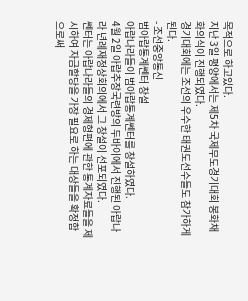목적으로 하고있다.
지난 3일 평양에서는 제5차 국제무도경기대회 봉화채화의식이 진행되였다.
경기대회에는 조선의 우수한 태권도선수들도 참가하게 된다.
- 조선중앙통신
범아랍통계쎈터 창설
아랍나라들이 범아랍통계쎈터를 창설하였다.
4월 2일 아랍추장국련방의 두바이에서 진행된 아랍나라 년례재정상회의에서 그 창설이 선포되였다.
쎈터는 아랍나라들의 경제형편에 관한 통계자료들을 제시하여 자금할당을 가장 필요로 하는 대상들을 확정함으로써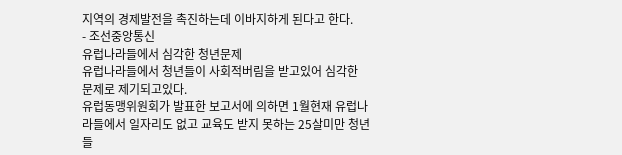지역의 경제발전을 촉진하는데 이바지하게 된다고 한다.
- 조선중앙통신
유럽나라들에서 심각한 청년문제
유럽나라들에서 청년들이 사회적버림을 받고있어 심각한 문제로 제기되고있다.
유럽동맹위원회가 발표한 보고서에 의하면 1월현재 유럽나라들에서 일자리도 없고 교육도 받지 못하는 25살미만 청년들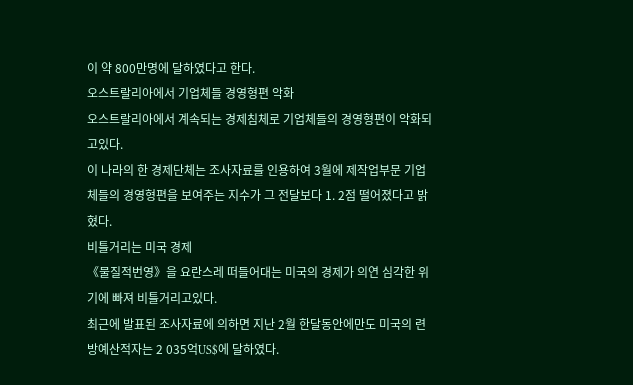이 약 800만명에 달하였다고 한다.
오스트랄리아에서 기업체들 경영형편 악화
오스트랄리아에서 계속되는 경제침체로 기업체들의 경영형편이 악화되고있다.
이 나라의 한 경제단체는 조사자료를 인용하여 3월에 제작업부문 기업체들의 경영형편을 보여주는 지수가 그 전달보다 1. 2점 떨어졌다고 밝혔다.
비틀거리는 미국 경제
《물질적번영》을 요란스레 떠들어대는 미국의 경제가 의연 심각한 위기에 빠져 비틀거리고있다.
최근에 발표된 조사자료에 의하면 지난 2월 한달동안에만도 미국의 련방예산적자는 2 035억US$에 달하였다.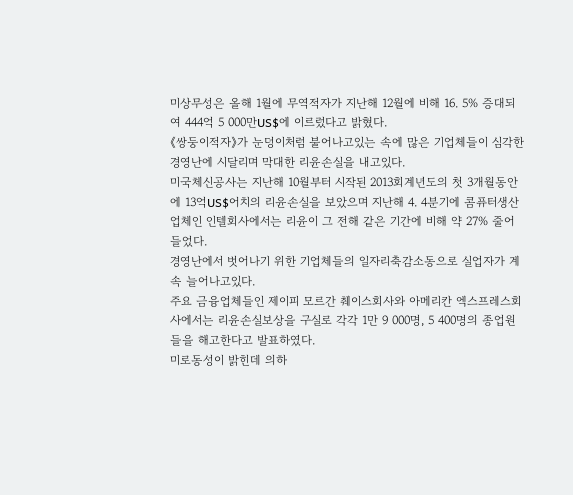미상무성은 올해 1월에 무역적자가 지난해 12월에 비해 16. 5% 증대되여 444억 5 000만US$에 이르렀다고 밝혔다.
《쌍둥이적자》가 눈덩이처럼 불어나고있는 속에 많은 기업체들이 심각한 경영난에 시달리며 막대한 리윤손실을 내고있다.
미국체신공사는 지난해 10월부터 시작된 2013회계년도의 첫 3개월동안에 13억US$어치의 리윤손실을 보았으며 지난해 4. 4분기에 콤퓨터생산업체인 인텔회사에서는 리윤이 그 전해 같은 기간에 비해 약 27% 줄어들었다.
경영난에서 벗어나기 위한 기업체들의 일자리축감소동으로 실업자가 계속 늘어나고있다.
주요 금융업체들인 제이피 모르간 췌이스회사와 아메리칸 엑스프레스회사에서는 리윤손실보상을 구실로 각각 1만 9 000명, 5 400명의 종업원들을 해고한다고 발표하였다.
미로동성이 밝힌데 의하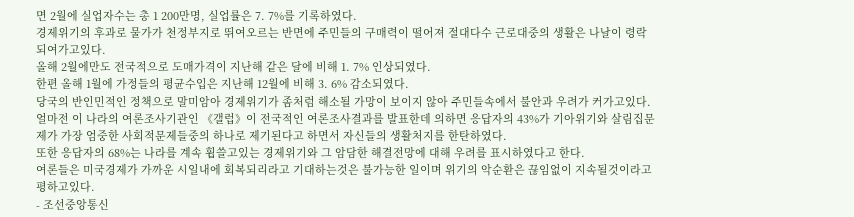면 2월에 실업자수는 총 1 200만명, 실업률은 7. 7%를 기록하였다.
경제위기의 후과로 물가가 천정부지로 뛰여오르는 반면에 주민들의 구매력이 떨어져 절대다수 근로대중의 생활은 나날이 령락되여가고있다.
올해 2월에만도 전국적으로 도매가격이 지난해 같은 달에 비해 1. 7% 인상되였다.
한편 올해 1월에 가정들의 평균수입은 지난해 12월에 비해 3. 6% 감소되였다.
당국의 반인민적인 정책으로 말미암아 경제위기가 좀처럼 해소될 가망이 보이지 않아 주민들속에서 불안과 우려가 커가고있다.
얼마전 이 나라의 여론조사기관인 《갤럽》이 전국적인 여론조사결과를 발표한데 의하면 응답자의 43%가 기아위기와 살림집문제가 가장 엄중한 사회적문제들중의 하나로 제기된다고 하면서 자신들의 생활처지를 한탄하였다.
또한 응답자의 68%는 나라를 계속 휩쓸고있는 경제위기와 그 암담한 해결전망에 대해 우려를 표시하였다고 한다.
여론들은 미국경제가 가까운 시일내에 회복되리라고 기대하는것은 불가능한 일이며 위기의 악순환은 끊임없이 지속될것이라고 평하고있다.
- 조선중앙통신